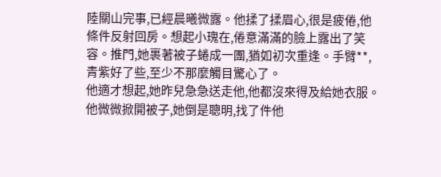陸關山完事,已經晨曦微露。他揉了揉眉心,很是疲倦,他條件反射回房。想起小瑰在,倦意滿滿的臉上露出了笑容。推門,她裹著被子蜷成一團,猶如初次重逢。手臂**,青紫好了些,至少不那麼觸目驚心了。
他適才想起,她昨兒急急送走他,他都沒來得及給她衣服。他微微掀開被子,她倒是聰明,找了件他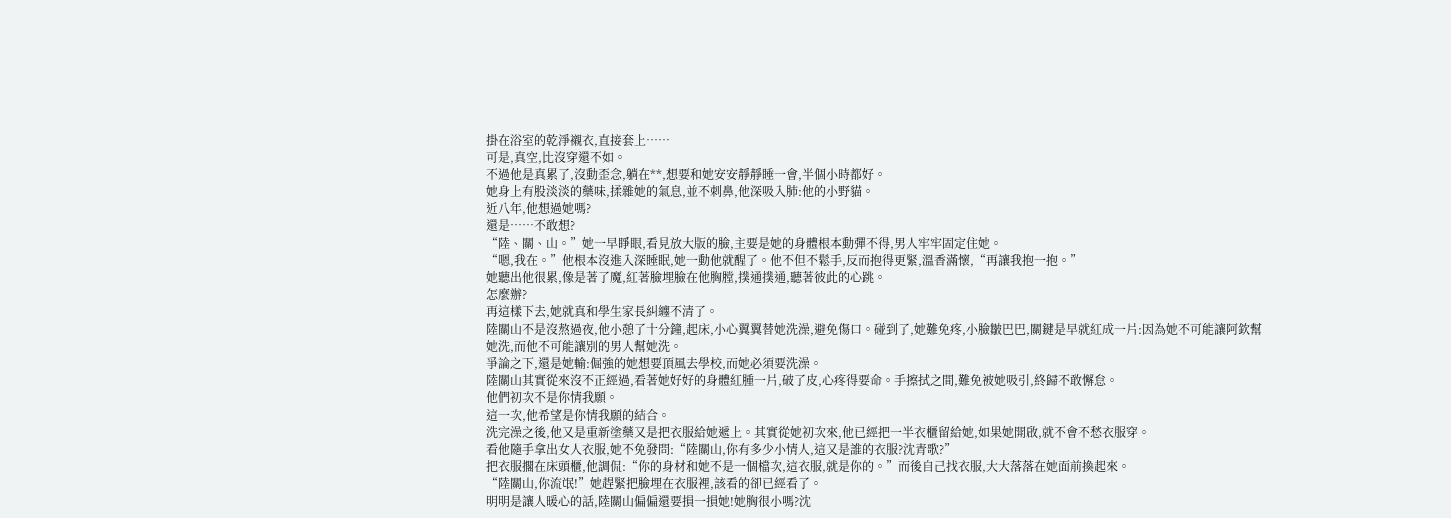掛在浴室的乾淨襯衣,直接套上……
可是,真空,比沒穿還不如。
不過他是真累了,沒動歪念,躺在**,想要和她安安靜靜睡一會,半個小時都好。
她身上有股淡淡的藥味,揉雜她的氣息,並不刺鼻,他深吸入肺:他的小野貓。
近八年,他想過她嗎?
還是……不敢想?
“陸、關、山。”她一早睜眼,看見放大版的臉,主要是她的身體根本動彈不得,男人牢牢固定住她。
“嗯,我在。”他根本沒進入深睡眠,她一動他就醒了。他不但不鬆手,反而抱得更緊,溫香滿懷,“再讓我抱一抱。”
她聽出他很累,像是著了魔,紅著臉埋臉在他胸膛,撲通撲通,聽著彼此的心跳。
怎麼辦?
再這樣下去,她就真和學生家長糾纏不清了。
陸關山不是沒熬過夜,他小憩了十分鐘,起床,小心翼翼替她洗澡,避免傷口。碰到了,她難免疼,小臉皺巴巴,關鍵是早就紅成一片:因為她不可能讓阿欽幫她洗,而他不可能讓別的男人幫她洗。
爭論之下,還是她輸:倔強的她想要頂風去學校,而她必須要洗澡。
陸關山其實從來沒不正經過,看著她好好的身體紅腫一片,破了皮,心疼得要命。手擦拭之間,難免被她吸引,終歸不敢懈怠。
他們初次不是你情我願。
這一次,他希望是你情我願的結合。
洗完澡之後,他又是重新塗藥又是把衣服給她遞上。其實從她初次來,他已經把一半衣櫃留給她,如果她開啟,就不會不愁衣服穿。
看他隨手拿出女人衣服,她不免發問:“陸關山,你有多少小情人,這又是誰的衣服?沈青歌?”
把衣服擱在床頭櫃,他調侃:“你的身材和她不是一個檔次,這衣服,就是你的。”而後自己找衣服,大大落落在她面前換起來。
“陸關山,你流氓!”她趕緊把臉埋在衣服裡,該看的卻已經看了。
明明是讓人暖心的話,陸關山偏偏還要損一損她!她胸很小嗎?沈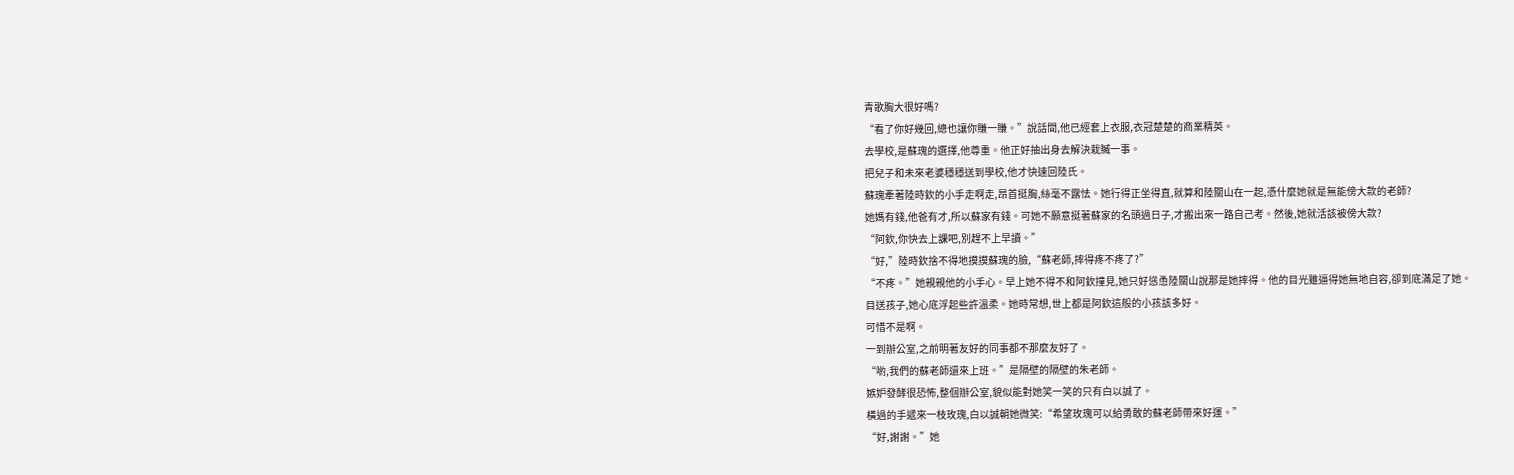青歌胸大很好嗎?
“看了你好幾回,總也讓你賺一賺。”說話間,他已經套上衣服,衣冠楚楚的商業精英。
去學校,是蘇瑰的選擇,他尊重。他正好抽出身去解決栽贓一事。
把兒子和未來老婆穩穩送到學校,他才快速回陸氏。
蘇瑰牽著陸時欽的小手走啊走,昂首挺胸,絲毫不露怯。她行得正坐得直,就算和陸關山在一起,憑什麼她就是無能傍大款的老師?
她媽有錢,他爸有才,所以蘇家有錢。可她不願意挺著蘇家的名頭過日子,才搬出來一路自己考。然後,她就活該被傍大款?
“阿欽,你快去上課吧,別趕不上早讀。”
“好,”陸時欽捨不得地摸摸蘇瑰的臉,“蘇老師,摔得疼不疼了?”
“不疼。”她親親他的小手心。早上她不得不和阿欽撞見,她只好慫恿陸關山說那是她摔得。他的目光雖逼得她無地自容,卻到底滿足了她。
目送孩子,她心底浮起些許溫柔。她時常想,世上都是阿欽這般的小孩該多好。
可惜不是啊。
一到辦公室,之前明著友好的同事都不那麼友好了。
“喲,我們的蘇老師還來上班。”是隔壁的隔壁的朱老師。
嫉妒發酵很恐怖,整個辦公室,貌似能對她笑一笑的只有白以誠了。
橫過的手遞來一枝玫瑰,白以誠朝她微笑:“希望玫瑰可以給勇敢的蘇老師帶來好運。”
“好,謝謝。”她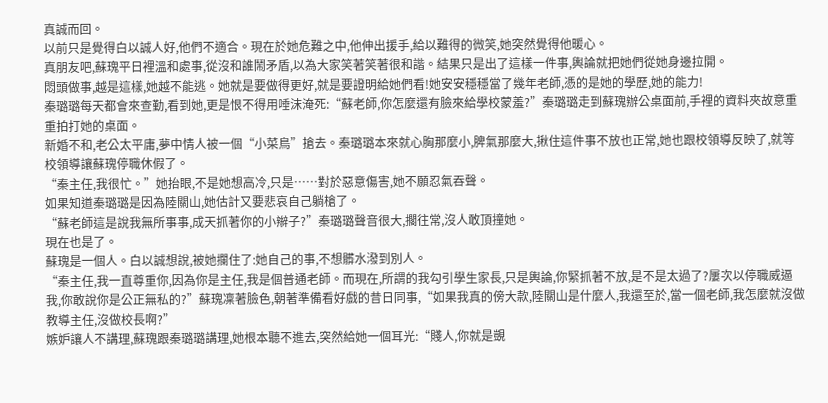真誠而回。
以前只是覺得白以誠人好,他們不適合。現在於她危難之中,他伸出援手,給以難得的微笑,她突然覺得他暖心。
真朋友吧,蘇瑰平日裡溫和處事,從沒和誰鬧矛盾,以為大家笑著笑著很和諧。結果只是出了這樣一件事,輿論就把她們從她身邊拉開。
悶頭做事,越是這樣,她越不能逃。她就是要做得更好,就是要證明給她們看!她安安穩穩當了幾年老師,憑的是她的學歷,她的能力!
秦璐璐每天都會來查勤,看到她,更是恨不得用唾沫淹死:“蘇老師,你怎麼還有臉來給學校蒙羞?”秦璐璐走到蘇瑰辦公桌面前,手裡的資料夾故意重重拍打她的桌面。
新婚不和,老公太平庸,夢中情人被一個“小菜鳥”搶去。秦璐璐本來就心胸那麼小,脾氣那麼大,揪住這件事不放也正常,她也跟校領導反映了,就等校領導讓蘇瑰停職休假了。
“秦主任,我很忙。”她抬眼,不是她想高冷,只是……對於惡意傷害,她不願忍氣吞聲。
如果知道秦璐璐是因為陸關山,她估計又要悲哀自己躺槍了。
“蘇老師這是說我無所事事,成天抓著你的小辮子?”秦璐璐聲音很大,擱往常,沒人敢頂撞她。
現在也是了。
蘇瑰是一個人。白以誠想說,被她攔住了:她自己的事,不想髒水潑到別人。
“秦主任,我一直尊重你,因為你是主任,我是個普通老師。而現在,所謂的我勾引學生家長,只是輿論,你緊抓著不放,是不是太過了?屢次以停職威逼我,你敢說你是公正無私的?”蘇瑰凜著臉色,朝著準備看好戲的昔日同事,“如果我真的傍大款,陸關山是什麼人,我還至於,當一個老師,我怎麼就沒做教導主任,沒做校長啊?”
嫉妒讓人不講理,蘇瑰跟秦璐璐講理,她根本聽不進去,突然給她一個耳光:“賤人,你就是覬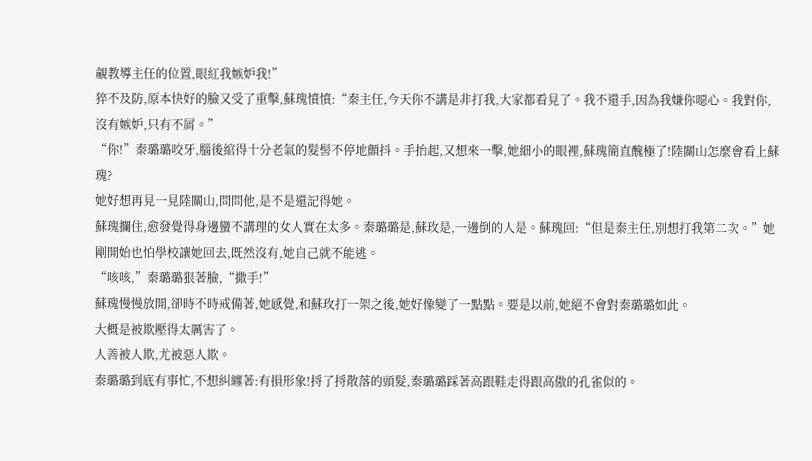覦教導主任的位置,眼紅我嫉妒我!”
猝不及防,原本快好的臉又受了重擊,蘇瑰憤憤:“秦主任,今天你不講是非打我,大家都看見了。我不還手,因為我嫌你噁心。我對你,沒有嫉妒,只有不屑。”
“你!”秦璐璐咬牙,腦後綰得十分老氣的髮髻不停地顫抖。手抬起,又想來一擊,她細小的眼裡,蘇瑰簡直醜極了!陸關山怎麼會看上蘇瑰?
她好想再見一見陸關山,問問他,是不是還記得她。
蘇瑰攔住,愈發覺得身邊蠻不講理的女人實在太多。秦璐璐是,蘇玫是,一邊倒的人是。蘇瑰回:“但是秦主任,別想打我第二次。”她剛開始也怕學校讓她回去,既然沒有,她自己就不能逃。
“咳咳,”秦璐璐狠著臉,“撒手!”
蘇瑰慢慢放開,卻時不時戒備著,她感覺,和蘇玫打一架之後,她好像變了一點點。要是以前,她絕不會對秦璐璐如此。
大概是被欺壓得太厲害了。
人善被人欺,尤被惡人欺。
秦璐璐到底有事忙,不想糾纏著:有損形象!捋了捋散落的頭髮,秦璐璐踩著高跟鞋走得跟高傲的孔雀似的。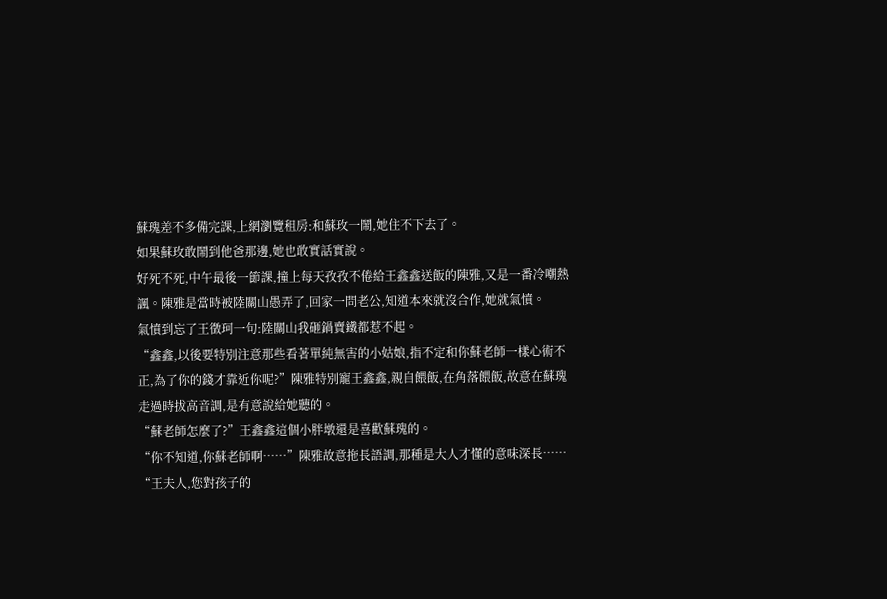蘇瑰差不多備完課,上網瀏覽租房:和蘇玫一鬧,她住不下去了。
如果蘇玫敢鬧到他爸那邊,她也敢實話實說。
好死不死,中午最後一節課,撞上每天孜孜不倦給王鑫鑫送飯的陳雅,又是一番冷嘲熱諷。陳雅是當時被陸關山愚弄了,回家一問老公,知道本來就沒合作,她就氣憤。
氣憤到忘了王徵珂一句:陸關山我砸鍋賣鐵都惹不起。
“鑫鑫,以後要特別注意那些看著單純無害的小姑娘,指不定和你蘇老師一樣心術不正,為了你的錢才靠近你呢?”陳雅特別寵王鑫鑫,親自餵飯,在角落餵飯,故意在蘇瑰走過時拔高音調,是有意說給她聽的。
“蘇老師怎麼了?”王鑫鑫這個小胖墩還是喜歡蘇瑰的。
“你不知道,你蘇老師啊……”陳雅故意拖長語調,那種是大人才懂的意味深長……
“王夫人,您對孩子的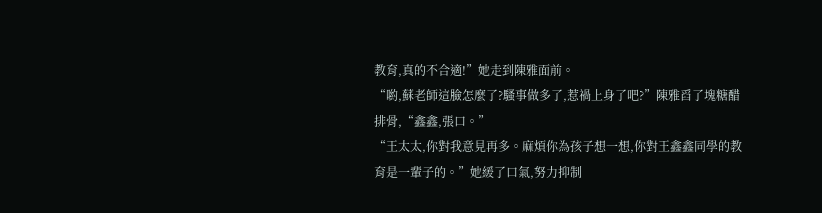教育,真的不合適!”她走到陳雅面前。
“喲,蘇老師這臉怎麼了?騷事做多了,惹禍上身了吧?”陳雅舀了塊糖醋排骨,“鑫鑫,張口。”
“王太太,你對我意見再多。麻煩你為孩子想一想,你對王鑫鑫同學的教育是一輩子的。”她緩了口氣,努力抑制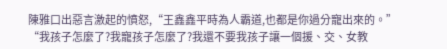陳雅口出惡言激起的憤怒,“王鑫鑫平時為人霸道,也都是你過分寵出來的。”
“我孩子怎麼了?我寵孩子怎麼了?我還不要我孩子讓一個援、交、女教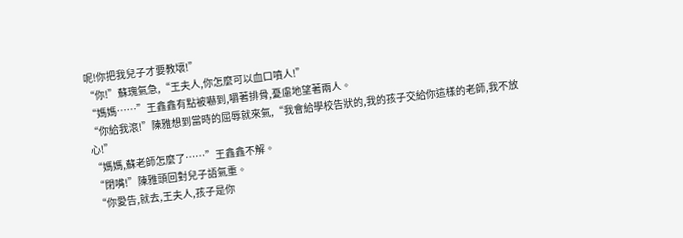呢!你把我兒子才要教壞!”
“你!”蘇瑰氣急,“王夫人,你怎麼可以血口噴人!”
“媽媽……”王鑫鑫有點被嚇到,嚼著排骨,憂慮地望著兩人。
“你給我滾!”陳雅想到當時的屈辱就來氣,“我會給學校告狀的,我的孩子交給你這樣的老師,我不放心!”
“媽媽,蘇老師怎麼了……”王鑫鑫不解。
“閉嘴!”陳雅頭回對兒子語氣重。
“你愛告,就去,王夫人,孩子是你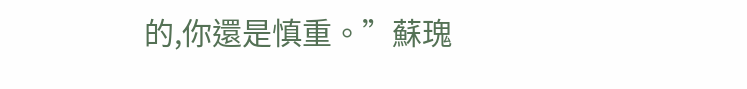的,你還是慎重。”蘇瑰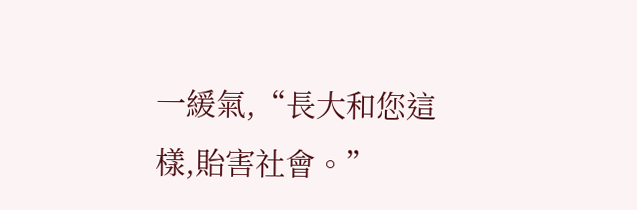一緩氣,“長大和您這樣,貽害社會。”